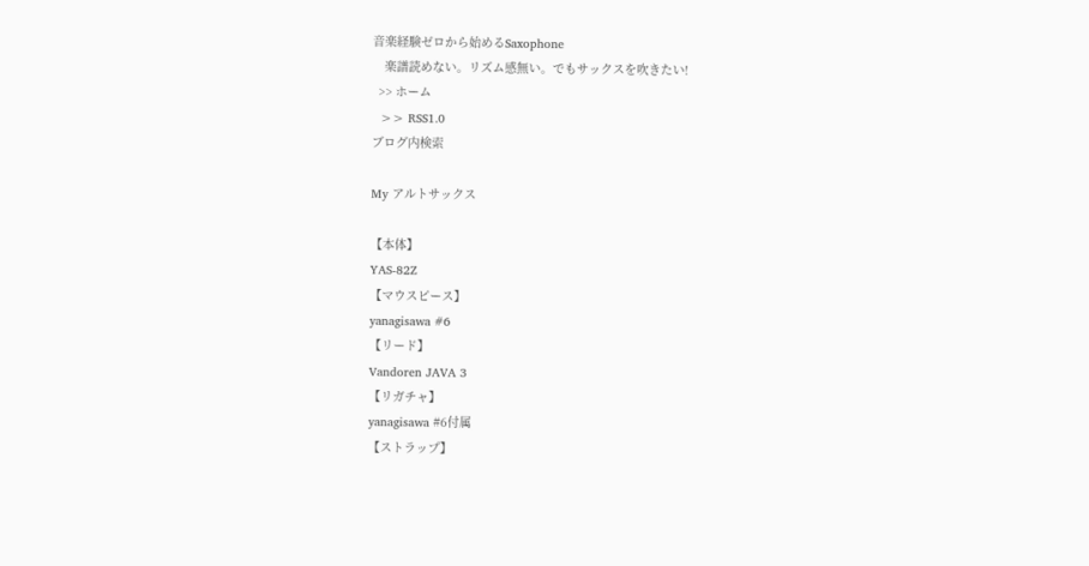音楽経験ゼロから始めるSaxophone
    楽譜読めない。リズム感無い。でもサックスを吹きたい!
  >> ホーム
  >> RSS1.0
ブログ内検索

My アルトサックス

【本体】
YAS-82Z
【マウスピース】
yanagisawa #6
【リード】
Vandoren JAVA 3
【リガチャ】
yanagisawa #6付属
【ストラップ】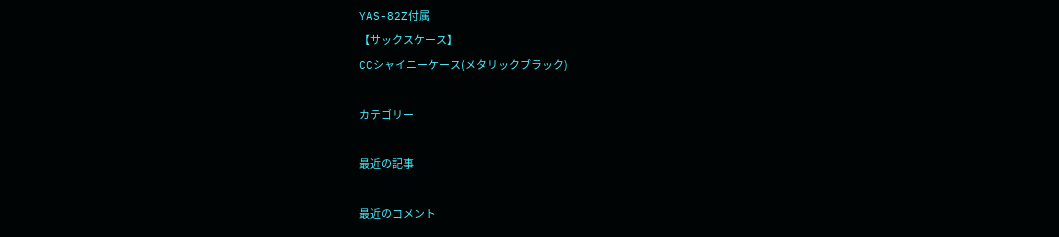YAS-82Z付属
【サックスケース】
CCシャイニーケース(メタリックブラック)

カテゴリー

最近の記事

最近のコメント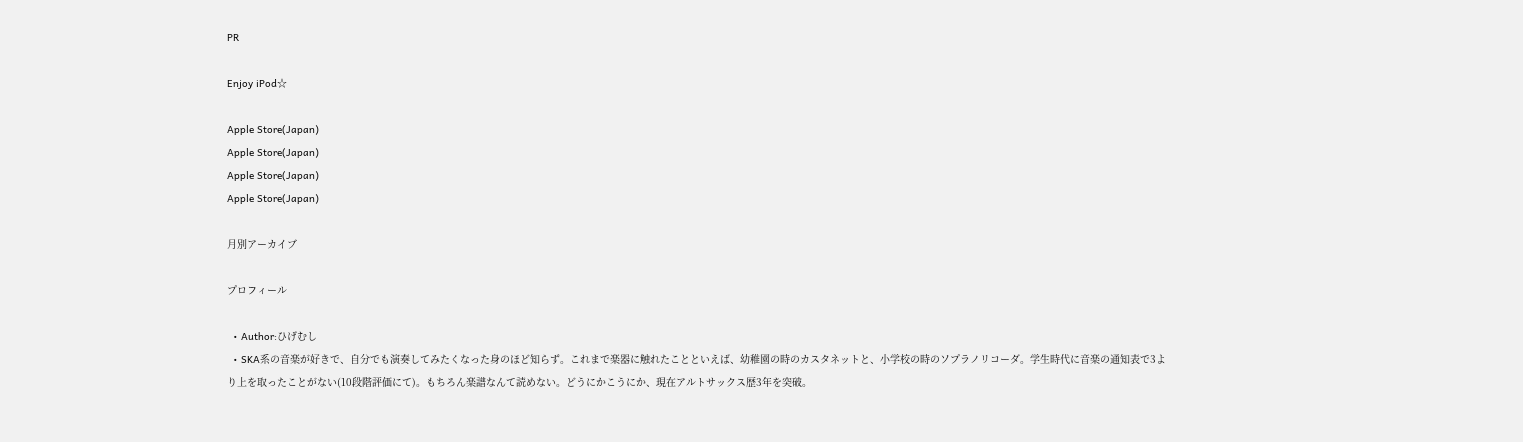PR

Enjoy iPod☆

Apple Store(Japan)
Apple Store(Japan)
Apple Store(Japan)
Apple Store(Japan)

月別アーカイブ

プロフィール

  • Author:ひげむし
  • SKA系の音楽が好きで、自分でも演奏してみたくなった身のほど知らず。これまで楽器に触れたことといえば、幼稚園の時のカスタネットと、小学校の時のソプラノリコーダ。学生時代に音楽の通知表で3より上を取ったことがない(10段階評価にて)。もちろん楽譜なんて読めない。どうにかこうにか、現在アルトサックス歴3年を突破。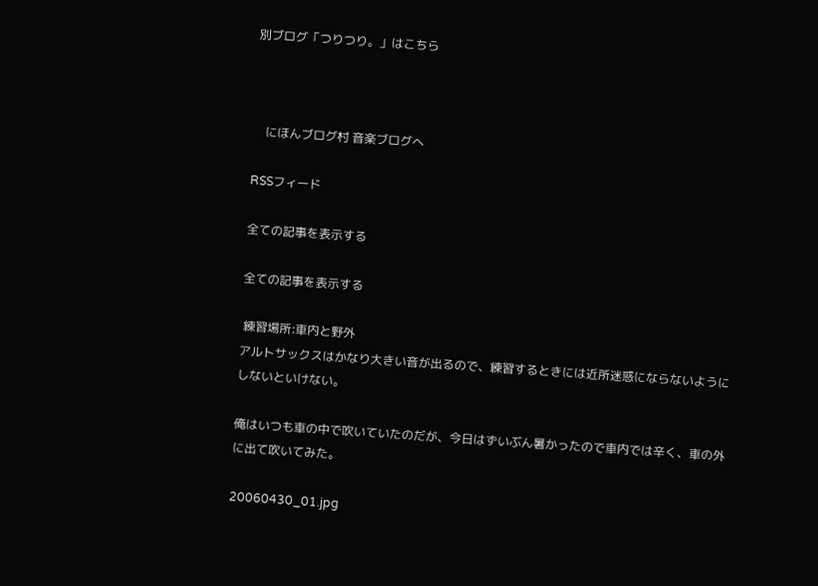別ブログ「つりつり。」はこちら



    にほんブログ村 音楽ブログへ

RSSフィード

全ての記事を表示する

全ての記事を表示する

 練習場所:車内と野外
アルトサックスはかなり大きい音が出るので、練習するときには近所迷惑にならないようにしないといけない。

俺はいつも車の中で吹いていたのだが、今日はずいぶん暑かったので車内では辛く、車の外に出て吹いてみた。

20060430_01.jpg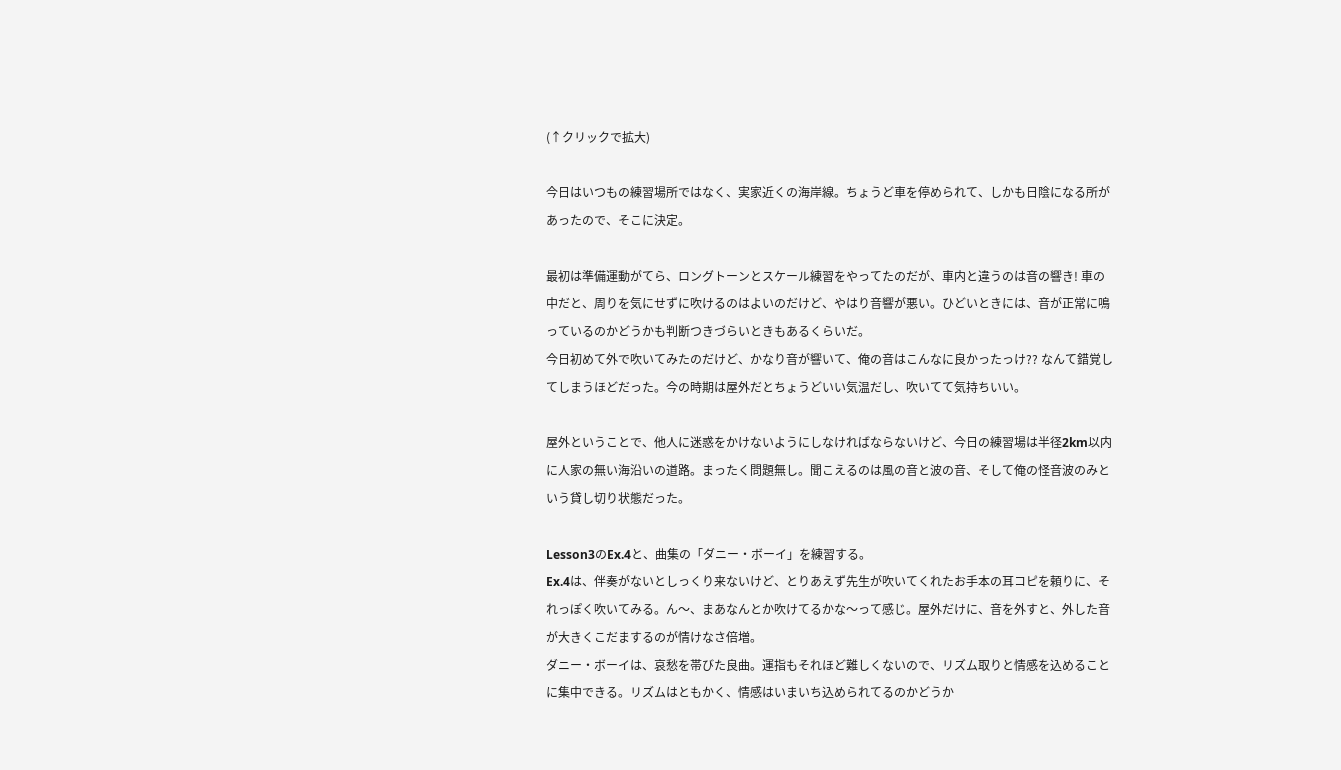(↑クリックで拡大)

今日はいつもの練習場所ではなく、実家近くの海岸線。ちょうど車を停められて、しかも日陰になる所があったので、そこに決定。

最初は準備運動がてら、ロングトーンとスケール練習をやってたのだが、車内と違うのは音の響き! 車の中だと、周りを気にせずに吹けるのはよいのだけど、やはり音響が悪い。ひどいときには、音が正常に鳴っているのかどうかも判断つきづらいときもあるくらいだ。
今日初めて外で吹いてみたのだけど、かなり音が響いて、俺の音はこんなに良かったっけ?? なんて錯覚してしまうほどだった。今の時期は屋外だとちょうどいい気温だし、吹いてて気持ちいい。

屋外ということで、他人に迷惑をかけないようにしなければならないけど、今日の練習場は半径2km以内に人家の無い海沿いの道路。まったく問題無し。聞こえるのは風の音と波の音、そして俺の怪音波のみという貸し切り状態だった。

Lesson3のEx.4と、曲集の「ダニー・ボーイ」を練習する。
Ex.4は、伴奏がないとしっくり来ないけど、とりあえず先生が吹いてくれたお手本の耳コピを頼りに、それっぽく吹いてみる。ん〜、まあなんとか吹けてるかな〜って感じ。屋外だけに、音を外すと、外した音が大きくこだまするのが情けなさ倍増。
ダニー・ボーイは、哀愁を帯びた良曲。運指もそれほど難しくないので、リズム取りと情感を込めることに集中できる。リズムはともかく、情感はいまいち込められてるのかどうか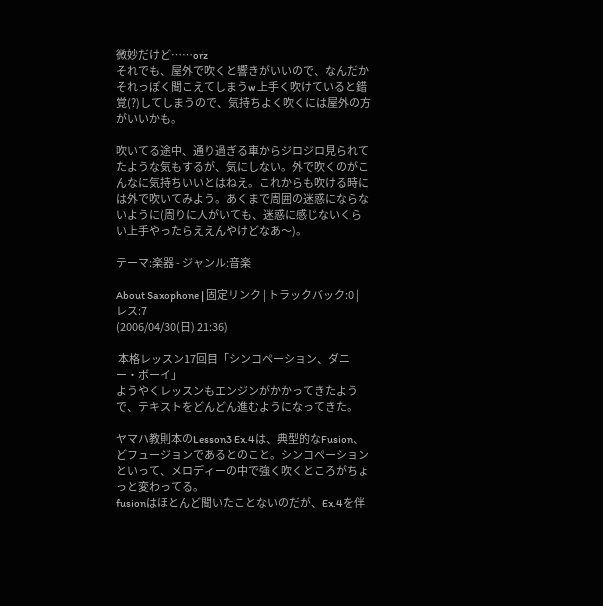微妙だけど……orz
それでも、屋外で吹くと響きがいいので、なんだかそれっぽく聞こえてしまうw 上手く吹けていると錯覚(?)してしまうので、気持ちよく吹くには屋外の方がいいかも。

吹いてる途中、通り過ぎる車からジロジロ見られてたような気もするが、気にしない。外で吹くのがこんなに気持ちいいとはねえ。これからも吹ける時には外で吹いてみよう。あくまで周囲の迷惑にならないように(周りに人がいても、迷惑に感じないくらい上手やったらええんやけどなあ〜)。

テーマ:楽器 - ジャンル:音楽

About Saxophone | 固定リンク | トラックバック:0 | レス:7
(2006/04/30(日) 21:36)

 本格レッスン17回目「シンコペーション、ダニー・ボーイ」
ようやくレッスンもエンジンがかかってきたようで、テキストをどんどん進むようになってきた。

ヤマハ教則本のLesson3 Ex.4は、典型的なFusion、どフュージョンであるとのこと。シンコペーションといって、メロディーの中で強く吹くところがちょっと変わってる。
fusionはほとんど聞いたことないのだが、Ex.4を伴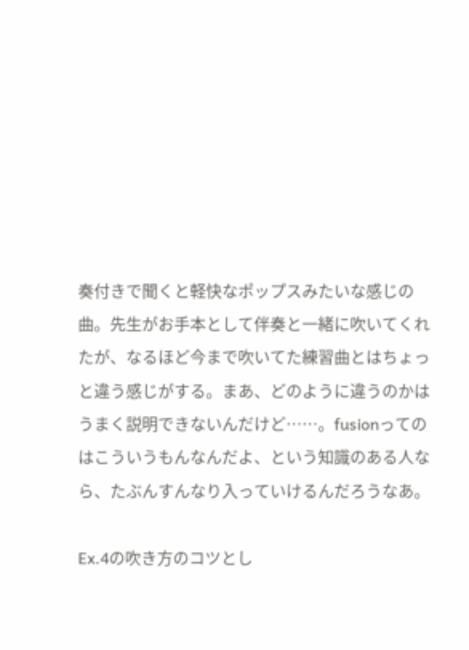奏付きで聞くと軽快なポップスみたいな感じの曲。先生がお手本として伴奏と一緒に吹いてくれたが、なるほど今まで吹いてた練習曲とはちょっと違う感じがする。まあ、どのように違うのかはうまく説明できないんだけど……。fusionってのはこういうもんなんだよ、という知識のある人なら、たぶんすんなり入っていけるんだろうなあ。

Ex.4の吹き方のコツとし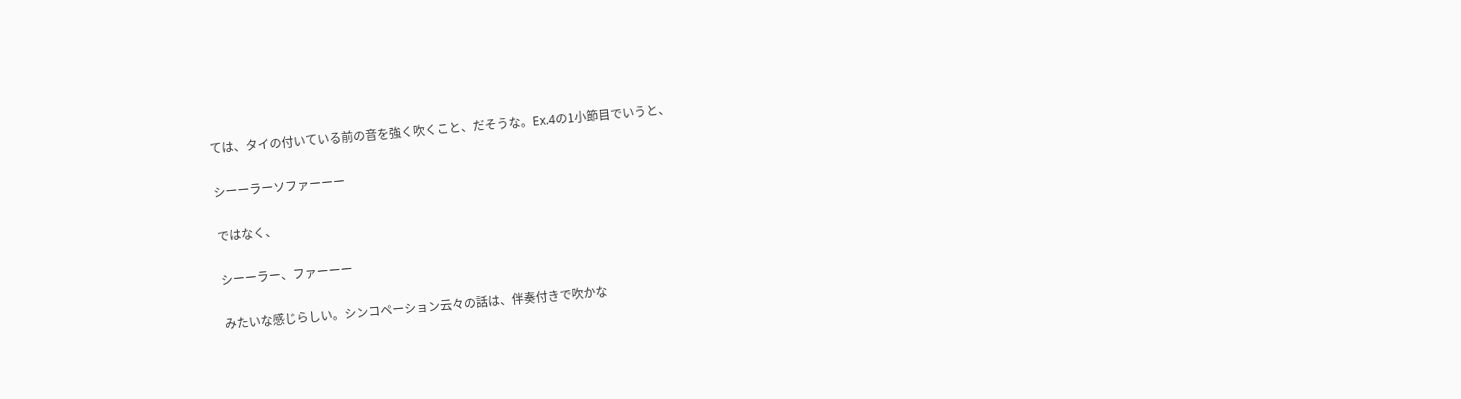ては、タイの付いている前の音を強く吹くこと、だそうな。Ex.4の1小節目でいうと、

シーーラーソファーーー

ではなく、

シーーラー、ファーーー

みたいな感じらしい。シンコペーション云々の話は、伴奏付きで吹かな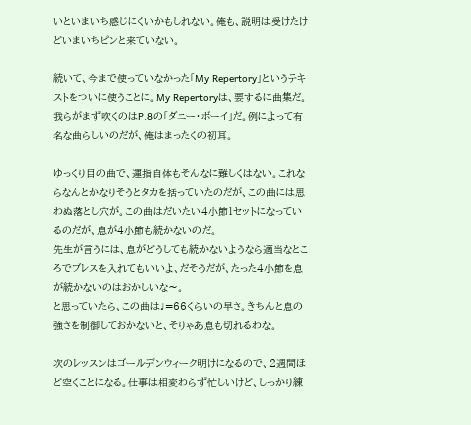いといまいち感じにくいかもしれない。俺も、説明は受けたけどいまいちピンと来ていない。

続いて、今まで使っていなかった「My Repertory」というテキストをついに使うことに。My Repertoryは、要するに曲集だ。我らがまず吹くのはP.8の「ダニー・ボーイ」だ。例によって有名な曲らしいのだが、俺はまったくの初耳。

ゆっくり目の曲で、運指自体もそんなに難しくはない。これならなんとかなりそうとタカを括っていたのだが、この曲には思わぬ落とし穴が。この曲はだいたい4小節1セットになっているのだが、息が4小節も続かないのだ。
先生が言うには、息がどうしても続かないようなら適当なところでブレスを入れてもいいよ、だそうだが、たった4小節を息が続かないのはおかしいな〜。
と思っていたら、この曲は♩=66くらいの早さ。きちんと息の強さを制御しておかないと、そりゃあ息も切れるわな。

次のレッスンはゴールデンウィーク明けになるので、2週間ほど空くことになる。仕事は相変わらず忙しいけど、しっかり練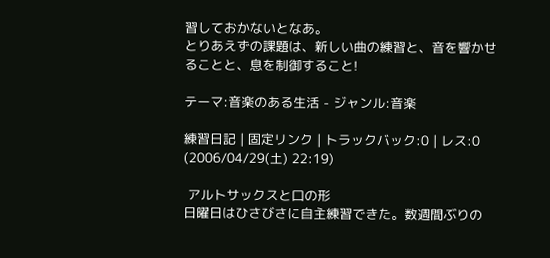習しておかないとなあ。
とりあえずの課題は、新しい曲の練習と、音を響かせることと、息を制御すること!

テーマ:音楽のある生活 - ジャンル:音楽

練習日記 | 固定リンク | トラックバック:0 | レス:0
(2006/04/29(土) 22:19)

 アルトサックスと口の形
日曜日はひさびさに自主練習できた。数週間ぶりの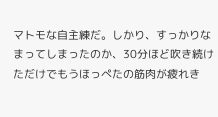マトモな自主練だ。しかり、すっかりなまってしまったのか、30分ほど吹き続けただけでもうほっぺたの筋肉が疲れき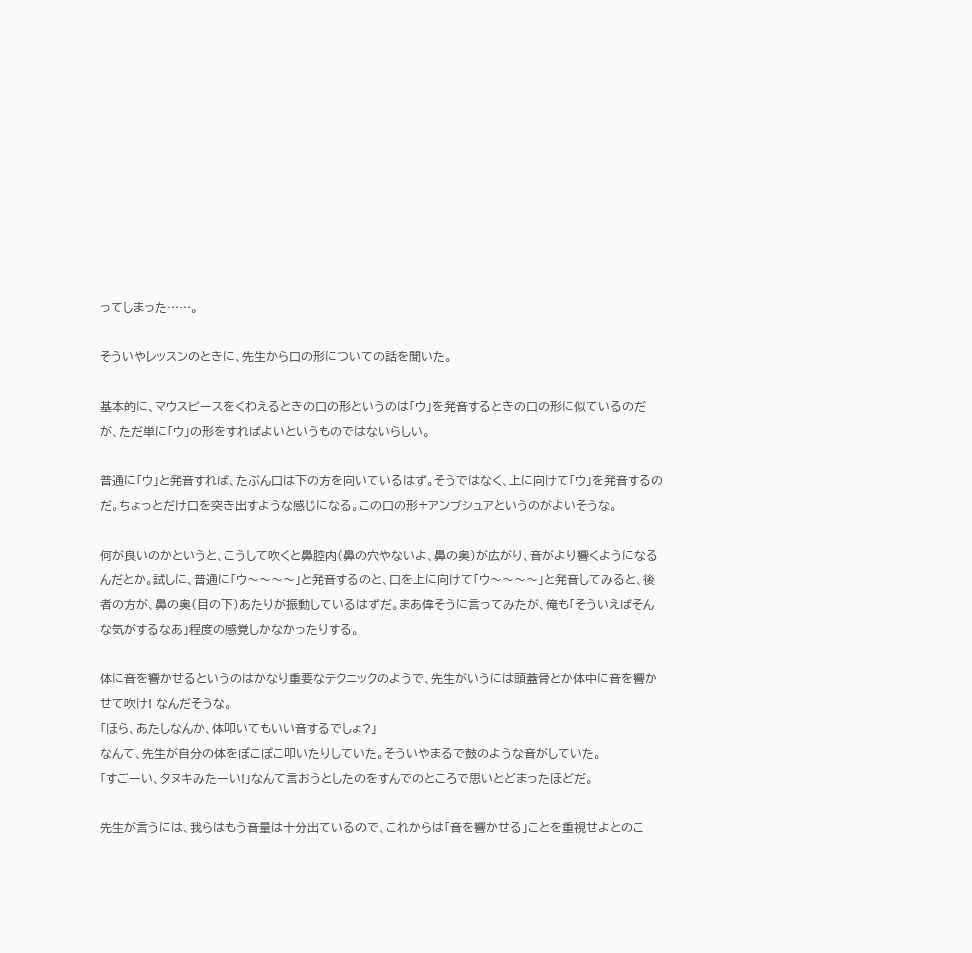ってしまった……。

そういやレッスンのときに、先生から口の形についての話を聞いた。

基本的に、マウスピースをくわえるときの口の形というのは「ウ」を発音するときの口の形に似ているのだが、ただ単に「ウ」の形をすればよいというものではないらしい。

普通に「ウ」と発音すれば、たぶん口は下の方を向いているはず。そうではなく、上に向けて「ウ」を発音するのだ。ちょっとだけ口を突き出すような感じになる。この口の形+アンブシュアというのがよいそうな。

何が良いのかというと、こうして吹くと鼻腔内(鼻の穴やないよ、鼻の奥)が広がり、音がより響くようになるんだとか。試しに、普通に「ウ〜〜〜〜」と発音するのと、口を上に向けて「ウ〜〜〜〜」と発音してみると、後者の方が、鼻の奥(目の下)あたりが振動しているはずだ。まあ偉そうに言ってみたが、俺も「そういえばそんな気がするなあ」程度の感覚しかなかったりする。

体に音を響かせるというのはかなり重要なテクニックのようで、先生がいうには頭蓋骨とか体中に音を響かせて吹け! なんだそうな。
「ほら、あたしなんか、体叩いてもいい音するでしょ?」
なんて、先生が自分の体をぽこぽこ叩いたりしていた。そういやまるで鼓のような音がしていた。
「すごーい、タヌキみたーい!」なんて言おうとしたのをすんでのところで思いとどまったほどだ。

先生が言うには、我らはもう音量は十分出ているので、これからは「音を響かせる」ことを重視せよとのこ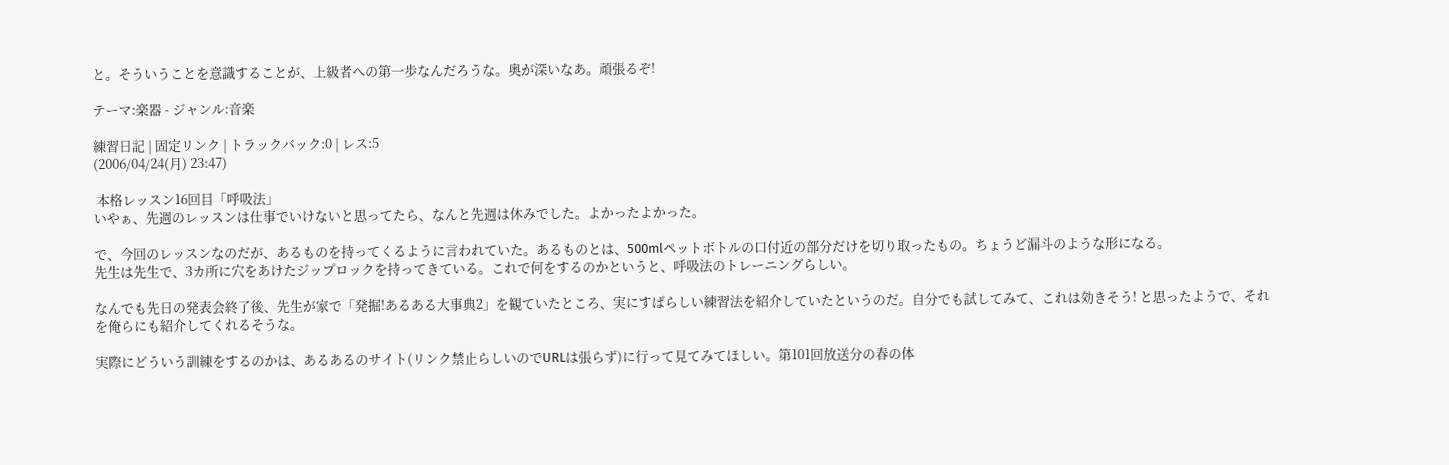と。そういうことを意識することが、上級者への第一歩なんだろうな。奥が深いなあ。頑張るぞ!

テーマ:楽器 - ジャンル:音楽

練習日記 | 固定リンク | トラックバック:0 | レス:5
(2006/04/24(月) 23:47)

 本格レッスン16回目「呼吸法」
いやぁ、先週のレッスンは仕事でいけないと思ってたら、なんと先週は休みでした。よかったよかった。

で、今回のレッスンなのだが、あるものを持ってくるように言われていた。あるものとは、500mlペットボトルの口付近の部分だけを切り取ったもの。ちょうど漏斗のような形になる。
先生は先生で、3カ所に穴をあけたジップロックを持ってきている。これで何をするのかというと、呼吸法のトレーニングらしい。

なんでも先日の発表会終了後、先生が家で「発掘!あるある大事典2」を観ていたところ、実にすばらしい練習法を紹介していたというのだ。自分でも試してみて、これは効きそう! と思ったようで、それを俺らにも紹介してくれるそうな。

実際にどういう訓練をするのかは、あるあるのサイト(リンク禁止らしいのでURLは張らず)に行って見てみてほしい。第101回放送分の春の体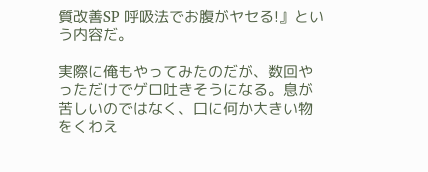質改善SP 呼吸法でお腹がヤセる!』という内容だ。

実際に俺もやってみたのだが、数回やっただけでゲロ吐きそうになる。息が苦しいのではなく、口に何か大きい物をくわえ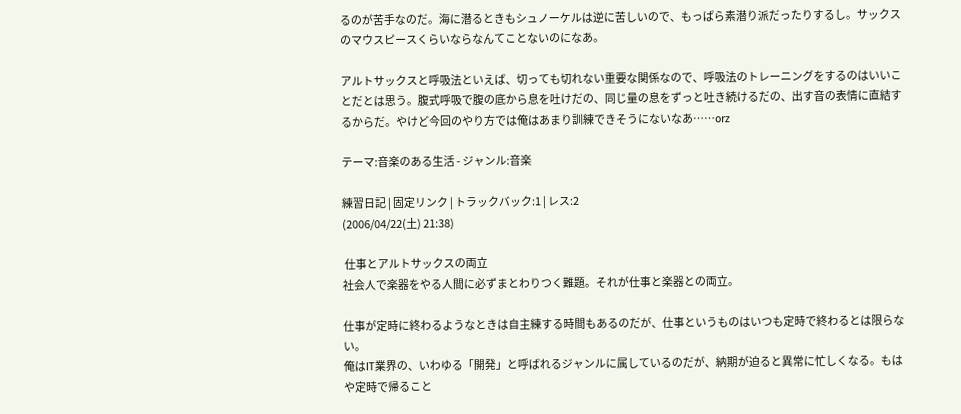るのが苦手なのだ。海に潜るときもシュノーケルは逆に苦しいので、もっぱら素潜り派だったりするし。サックスのマウスピースくらいならなんてことないのになあ。

アルトサックスと呼吸法といえば、切っても切れない重要な関係なので、呼吸法のトレーニングをするのはいいことだとは思う。腹式呼吸で腹の底から息を吐けだの、同じ量の息をずっと吐き続けるだの、出す音の表情に直結するからだ。やけど今回のやり方では俺はあまり訓練できそうにないなあ……orz

テーマ:音楽のある生活 - ジャンル:音楽

練習日記 | 固定リンク | トラックバック:1 | レス:2
(2006/04/22(土) 21:38)

 仕事とアルトサックスの両立
社会人で楽器をやる人間に必ずまとわりつく難題。それが仕事と楽器との両立。

仕事が定時に終わるようなときは自主練する時間もあるのだが、仕事というものはいつも定時で終わるとは限らない。
俺はIT業界の、いわゆる「開発」と呼ばれるジャンルに属しているのだが、納期が迫ると異常に忙しくなる。もはや定時で帰ること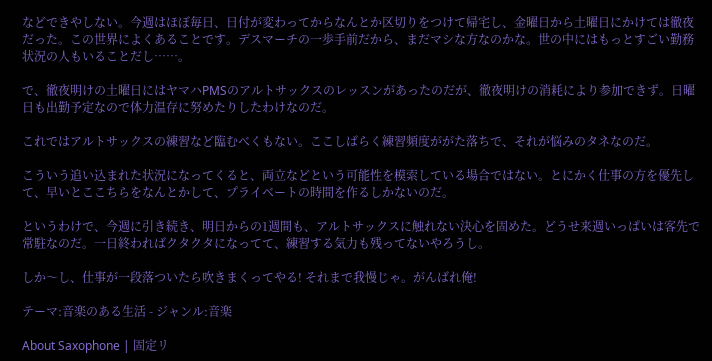などできやしない。今週はほぼ毎日、日付が変わってからなんとか区切りをつけて帰宅し、金曜日から土曜日にかけては徹夜だった。この世界によくあることです。デスマーチの一歩手前だから、まだマシな方なのかな。世の中にはもっとすごい勤務状況の人もいることだし……。

で、徹夜明けの土曜日にはヤマハPMSのアルトサックスのレッスンがあったのだが、徹夜明けの消耗により参加できず。日曜日も出勤予定なので体力温存に努めたりしたわけなのだ。

これではアルトサックスの練習など臨むべくもない。ここしばらく練習頻度ががた落ちで、それが悩みのタネなのだ。

こういう追い込まれた状況になってくると、両立などという可能性を模索している場合ではない。とにかく仕事の方を優先して、早いとここちらをなんとかして、プライベートの時間を作るしかないのだ。

というわけで、今週に引き続き、明日からの1週間も、アルトサックスに触れない決心を固めた。どうせ来週いっぱいは客先で常駐なのだ。一日終わればクタクタになってて、練習する気力も残ってないやろうし。

しか〜し、仕事が一段落ついたら吹きまくってやる! それまで我慢じゃ。がんばれ俺!

テーマ:音楽のある生活 - ジャンル:音楽

About Saxophone | 固定リ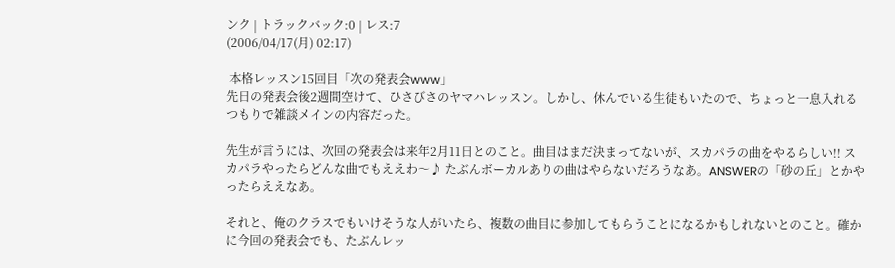ンク | トラックバック:0 | レス:7
(2006/04/17(月) 02:17)

 本格レッスン15回目「次の発表会www」
先日の発表会後2週間空けて、ひさびさのヤマハレッスン。しかし、休んでいる生徒もいたので、ちょっと一息入れるつもりで雑談メインの内容だった。

先生が言うには、次回の発表会は来年2月11日とのこと。曲目はまだ決まってないが、スカパラの曲をやるらしい!! スカパラやったらどんな曲でもええわ〜♪ たぶんボーカルありの曲はやらないだろうなあ。ANSWERの「砂の丘」とかやったらええなあ。

それと、俺のクラスでもいけそうな人がいたら、複数の曲目に参加してもらうことになるかもしれないとのこと。確かに今回の発表会でも、たぶんレッ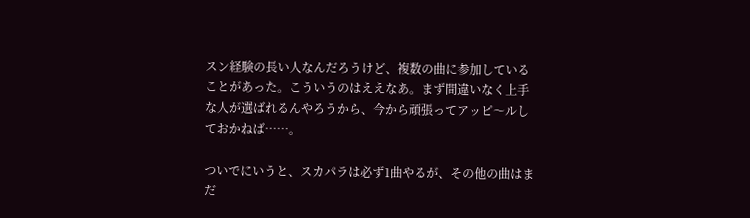スン経験の長い人なんだろうけど、複数の曲に参加していることがあった。こういうのはええなあ。まず間違いなく上手な人が選ばれるんやろうから、今から頑張ってアッピ〜ルしておかねば……。

ついでにいうと、スカパラは必ず1曲やるが、その他の曲はまだ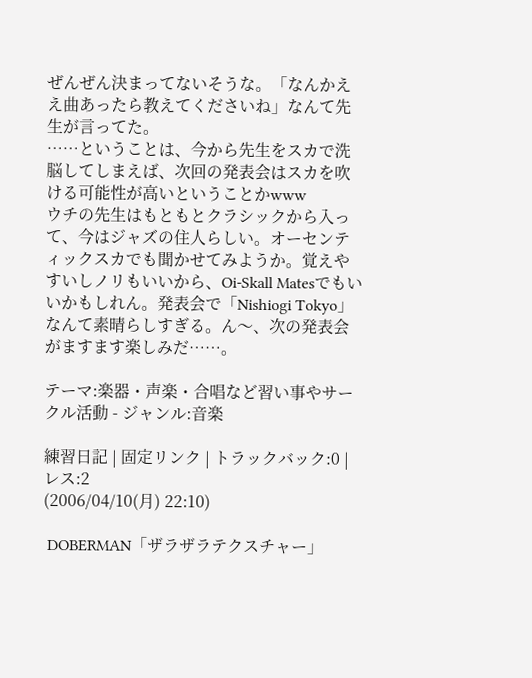ぜんぜん決まってないそうな。「なんかええ曲あったら教えてくださいね」なんて先生が言ってた。
……ということは、今から先生をスカで洗脳してしまえば、次回の発表会はスカを吹ける可能性が高いということかwww
ウチの先生はもともとクラシックから入って、今はジャズの住人らしい。オーセンティックスカでも聞かせてみようか。覚えやすいしノリもいいから、Oi-Skall Matesでもいいかもしれん。発表会で「Nishiogi Tokyo」なんて素晴らしすぎる。ん〜、次の発表会がますます楽しみだ……。

テーマ:楽器・声楽・合唱など習い事やサークル活動 - ジャンル:音楽

練習日記 | 固定リンク | トラックバック:0 | レス:2
(2006/04/10(月) 22:10)

 DOBERMAN「ザラザラテクスチャー」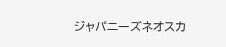ジャパニーズネオスカ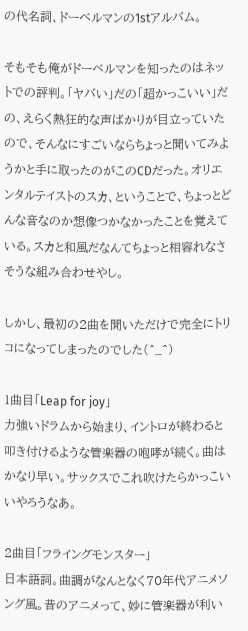の代名詞、ドーベルマンの1stアルバム。

そもそも俺がドーベルマンを知ったのはネットでの評判。「ヤバい」だの「超かっこいい」だの、えらく熱狂的な声ばかりが目立っていたので、そんなにすごいならちょっと聞いてみようかと手に取ったのがこのCDだった。オリエンタルテイストのスカ、ということで、ちょっとどんな音なのか想像つかなかったことを覚えている。スカと和風だなんてちょっと相容れなさそうな組み合わせやし。

しかし、最初の2曲を聞いただけで完全にトリコになってしまったのでした(^_^)

1曲目「Leap for joy」
力強いドラムから始まり、イントロが終わると叩き付けるような管楽器の咆哮が続く。曲はかなり早い。サックスでこれ吹けたらかっこいいやろうなあ。

2曲目「フライングモンスター」
日本語詞。曲調がなんとなく70年代アニメソング風。昔のアニメって、妙に管楽器が利い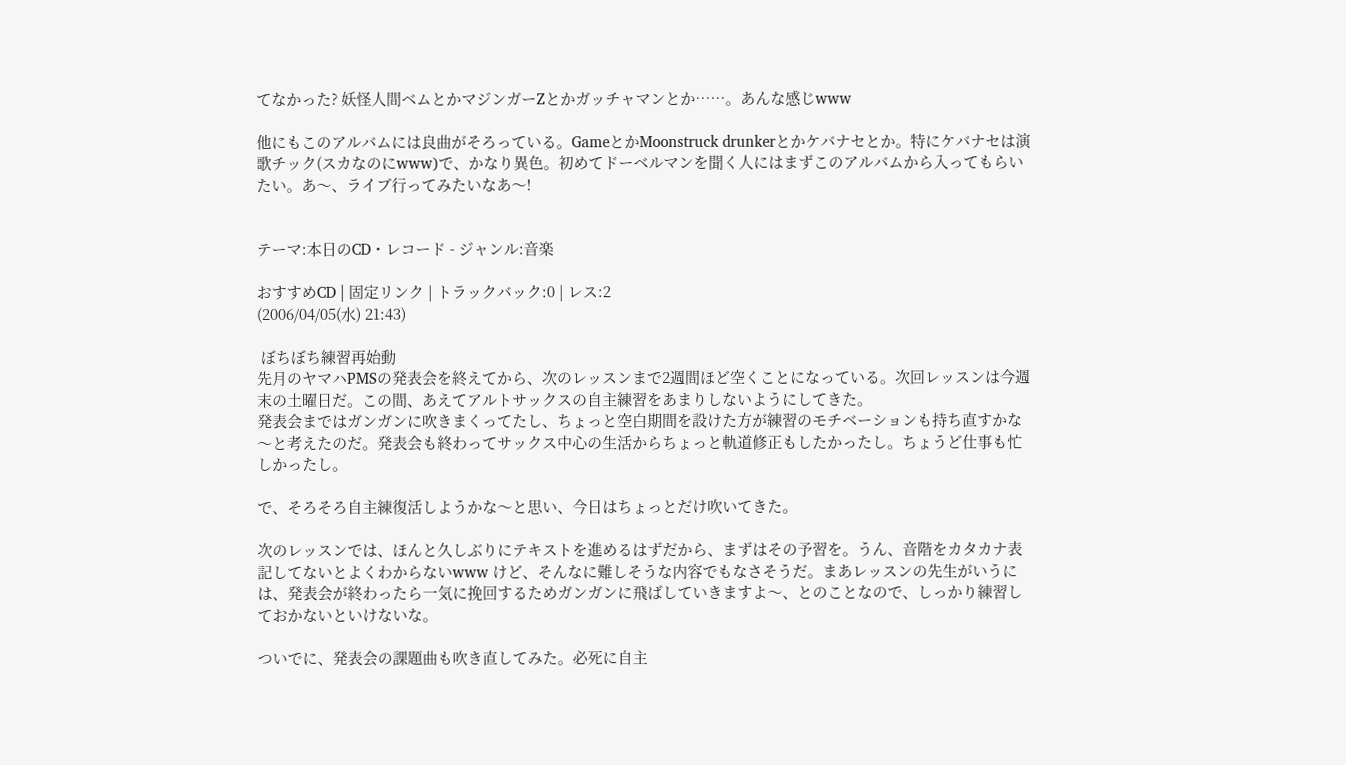てなかった? 妖怪人間ベムとかマジンガーZとかガッチャマンとか……。あんな感じwww

他にもこのアルバムには良曲がそろっている。GameとかMoonstruck drunkerとかケバナセとか。特にケバナセは演歌チック(スカなのにwww)で、かなり異色。初めてドーベルマンを聞く人にはまずこのアルバムから入ってもらいたい。あ〜、ライブ行ってみたいなあ〜!


テーマ:本日のCD・レコード - ジャンル:音楽

おすすめCD | 固定リンク | トラックバック:0 | レス:2
(2006/04/05(水) 21:43)

 ぼちぼち練習再始動
先月のヤマハPMSの発表会を終えてから、次のレッスンまで2週間ほど空くことになっている。次回レッスンは今週末の土曜日だ。この間、あえてアルトサックスの自主練習をあまりしないようにしてきた。
発表会まではガンガンに吹きまくってたし、ちょっと空白期間を設けた方が練習のモチベーションも持ち直すかな〜と考えたのだ。発表会も終わってサックス中心の生活からちょっと軌道修正もしたかったし。ちょうど仕事も忙しかったし。

で、そろそろ自主練復活しようかな〜と思い、今日はちょっとだけ吹いてきた。

次のレッスンでは、ほんと久しぶりにテキストを進めるはずだから、まずはその予習を。うん、音階をカタカナ表記してないとよくわからないwww けど、そんなに難しそうな内容でもなさそうだ。まあレッスンの先生がいうには、発表会が終わったら一気に挽回するためガンガンに飛ばしていきますよ〜、とのことなので、しっかり練習しておかないといけないな。

ついでに、発表会の課題曲も吹き直してみた。必死に自主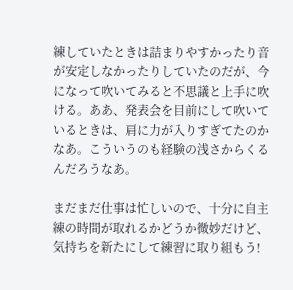練していたときは詰まりやすかったり音が安定しなかったりしていたのだが、今になって吹いてみると不思議と上手に吹ける。ああ、発表会を目前にして吹いているときは、肩に力が入りすぎてたのかなあ。こういうのも経験の浅さからくるんだろうなあ。

まだまだ仕事は忙しいので、十分に自主練の時間が取れるかどうか微妙だけど、気持ちを新たにして練習に取り組もう!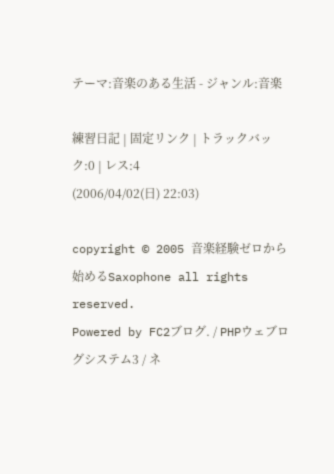テーマ:音楽のある生活 - ジャンル:音楽

練習日記 | 固定リンク | トラックバック:0 | レス:4
(2006/04/02(日) 22:03)

copyright © 2005 音楽経験ゼロから始めるSaxophone all rights reserved.
Powered by FC2ブログ. / PHPウェブログシステム3 / ネ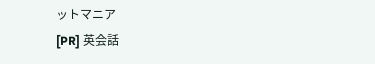ットマニア
[PR] 英会話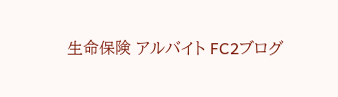生命保険 アルバイト FC2ブログ